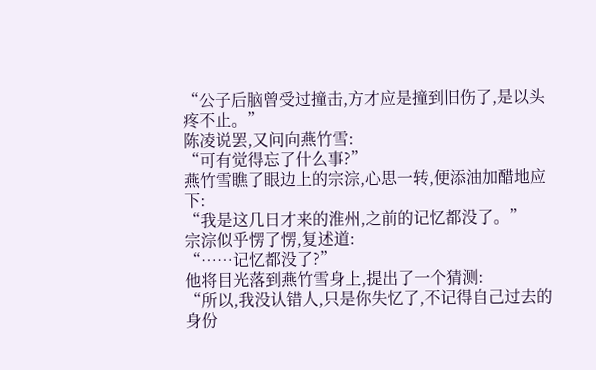“公子后脑曾受过撞击,方才应是撞到旧伤了,是以头疼不止。”
陈凌说罢,又问向燕竹雪:
“可有觉得忘了什么事?”
燕竹雪瞧了眼边上的宗淙,心思一转,便添油加醋地应下:
“我是这几日才来的淮州,之前的记忆都没了。”
宗淙似乎愣了愣,复述道:
“……记忆都没了?”
他将目光落到燕竹雪身上,提出了一个猜测:
“所以,我没认错人,只是你失忆了,不记得自己过去的身份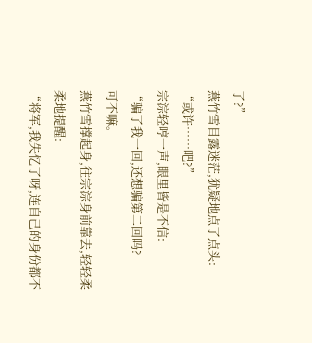了?”
燕竹雪目露迷茫,犹疑地点了点头:
“或许……吧?”
宗淙轻哼一声,眼里皆是不信:
“骗了我一回,还想骗第二回吗?
可不嘛。
燕竹雪撑起身,往宗淙身前靠去,轻轻柔柔地提醒:
“将军,我失忆了呀,连自己的身份都不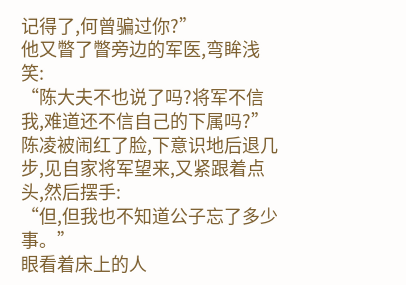记得了,何曾骗过你?”
他又瞥了瞥旁边的军医,弯眸浅笑:
“陈大夫不也说了吗?将军不信我,难道还不信自己的下属吗?”
陈凌被闹红了脸,下意识地后退几步,见自家将军望来,又紧跟着点头,然后摆手:
“但,但我也不知道公子忘了多少事。”
眼看着床上的人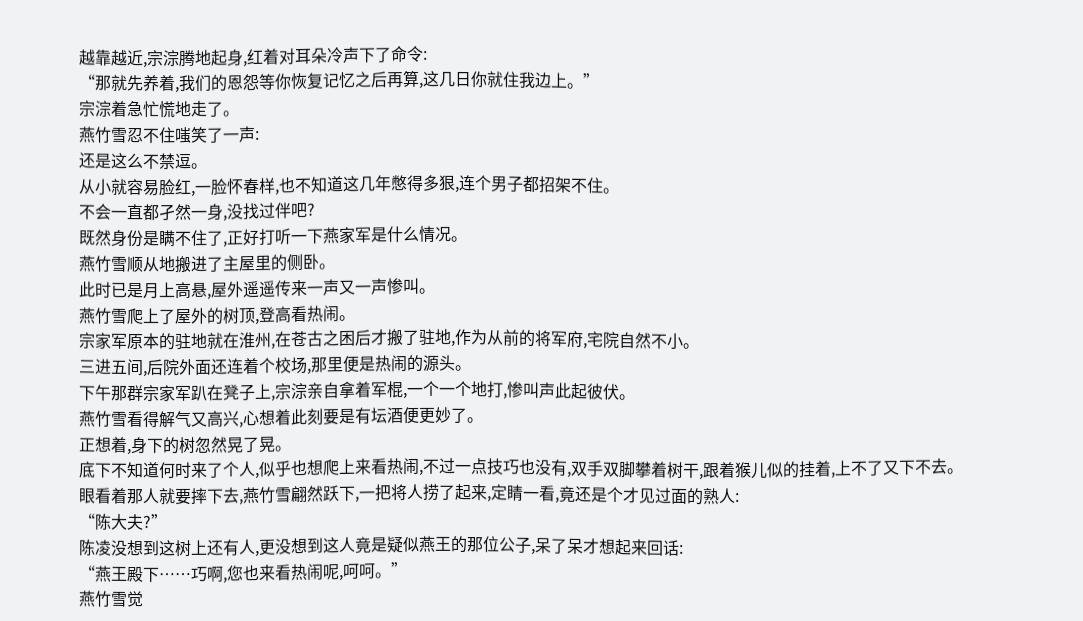越靠越近,宗淙腾地起身,红着对耳朵冷声下了命令:
“那就先养着,我们的恩怨等你恢复记忆之后再算,这几日你就住我边上。”
宗淙着急忙慌地走了。
燕竹雪忍不住嗤笑了一声:
还是这么不禁逗。
从小就容易脸红,一脸怀春样,也不知道这几年憋得多狠,连个男子都招架不住。
不会一直都孑然一身,没找过伴吧?
既然身份是瞒不住了,正好打听一下燕家军是什么情况。
燕竹雪顺从地搬进了主屋里的侧卧。
此时已是月上高悬,屋外遥遥传来一声又一声惨叫。
燕竹雪爬上了屋外的树顶,登高看热闹。
宗家军原本的驻地就在淮州,在苍古之困后才搬了驻地,作为从前的将军府,宅院自然不小。
三进五间,后院外面还连着个校场,那里便是热闹的源头。
下午那群宗家军趴在凳子上,宗淙亲自拿着军棍,一个一个地打,惨叫声此起彼伏。
燕竹雪看得解气又高兴,心想着此刻要是有坛酒便更妙了。
正想着,身下的树忽然晃了晃。
底下不知道何时来了个人,似乎也想爬上来看热闹,不过一点技巧也没有,双手双脚攀着树干,跟着猴儿似的挂着,上不了又下不去。
眼看着那人就要摔下去,燕竹雪翩然跃下,一把将人捞了起来,定睛一看,竟还是个才见过面的熟人:
“陈大夫?”
陈凌没想到这树上还有人,更没想到这人竟是疑似燕王的那位公子,呆了呆才想起来回话:
“燕王殿下……巧啊,您也来看热闹呢,呵呵。”
燕竹雪觉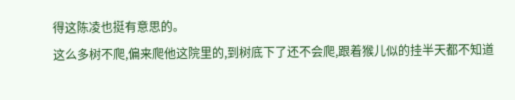得这陈凌也挺有意思的。
这么多树不爬,偏来爬他这院里的,到树底下了还不会爬,跟着猴儿似的挂半天都不知道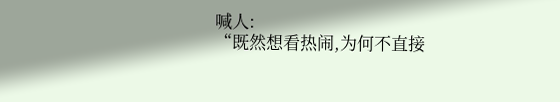喊人:
“既然想看热闹,为何不直接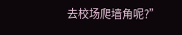去校场爬墙角呢?”